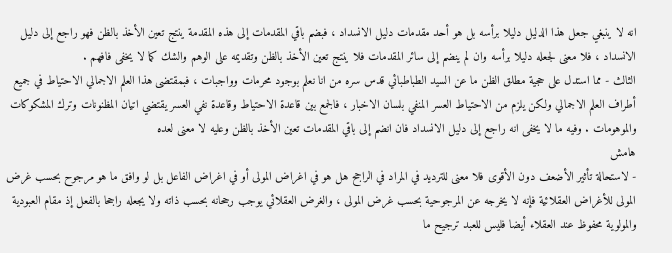انه لا ينبغي جعل هذا الدليل دليلا برأسه بل هو أحد مقدمات دليل الانسداد ، فبضم باقي المقدمات إلى هذه المقدمة ينتج تعين الأخذ بالظن فهو راجع إلى دليل الانسداد ، فلا معنى لجعله دليلا برأسه وان لم ينضم إلى سائر المقدمات فلا ينتج تعين الأخذ بالظن وتقديمه على الوهم والشك كما لا يخفى فافهم .
الثالث - مما استدل على حجية مطلق الظن ما عن السيد الطباطبائي قدس سره من انا نعلم بوجود محرمات وواجبات ، فبمقتضى هذا العلم الاجمالي الاحتياط في جميع أطراف العلم الاجمالي ولكن يلزم من الاحتياط العسر المنفي بلسان الاخبار ، فالجمع بين قاعدة الاحتياط وقاعدة نفي العسر يقتضي اتيان المظنونات وترك المشكوكات والموهومات . وفيه ما لا يخفى انه راجع إلى دليل الانسداد فان انضم إلى باقي المقدمات تعين الأخذ بالظن وعليه لا معنى لعده
هامش
- لاستحالة تأثير الأضعف دون الأقوى فلا معنى للترديد في المراد في الراجح هل هو في اغراض المولى أو في اغراض الفاعل بل لو وافق ما هو مرجوح بحسب غرض المولى للأغراض العقلائية فإنه لا يخرجه عن المرجوحية بحسب غرض المولى ، والغرض العقلائي يوجب رجحانه بحسب ذاته ولا يجعله راجحا بالفعل إذ مقام العبودية والمولوية محفوظ عند العقلاء أيضا فليس للعبد ترجيح ما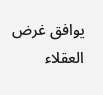يوافق غرض العقلاء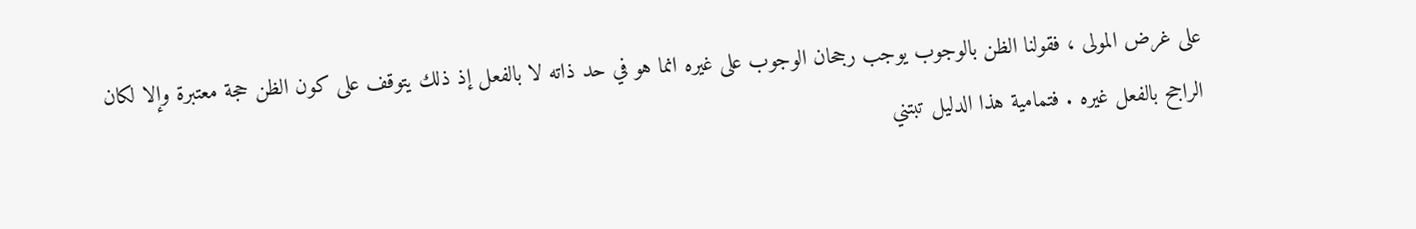على غرض المولى ، فقولنا الظن بالوجوب يوجب رجحان الوجوب على غيره انما هو في حد ذاته لا بالفعل إذ ذلك يتوقف على كون الظن حجة معتبرة وإلا لكان الراجح بالفعل غيره . فتمامية هذا الدليل تبتني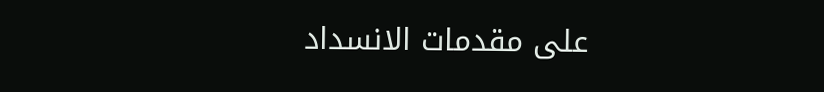على مقدمات الانسداد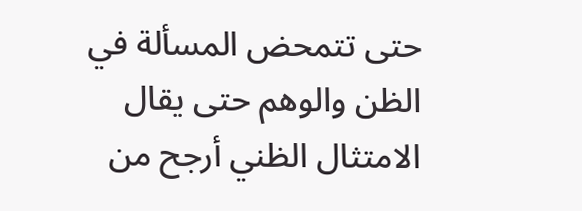حتى تتمحض المسألة في الظن والوهم حتى يقال الامتثال الظني أرجح من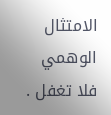الامتثال الوهمي فلا تغفل .